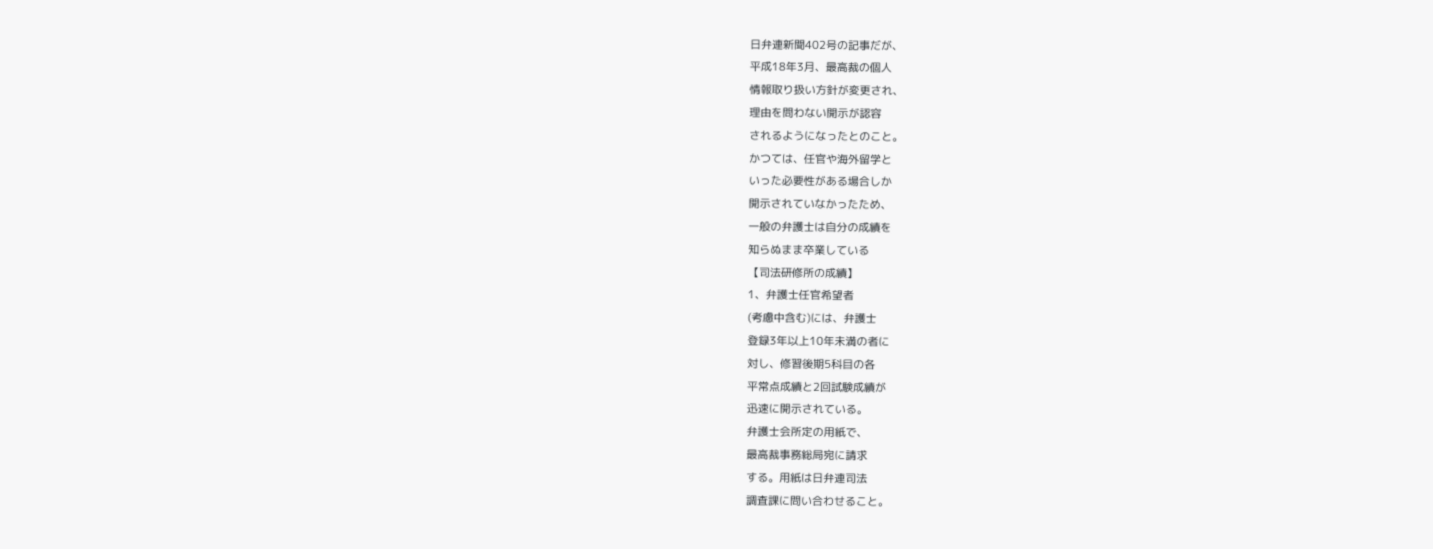日弁連新聞402号の記事だが、
平成18年3月、最高裁の個人
情報取り扱い方針が変更され、
理由を問わない開示が認容
されるようになったとのこと。
かつては、任官や海外留学と
いった必要性がある場合しか
開示されていなかったため、
一般の弁護士は自分の成績を
知らぬまま卒業している
【司法研修所の成績】
1、弁護士任官希望者
(考慮中含む)には、弁護士
登録3年以上10年未満の者に
対し、修習後期5科目の各
平常点成績と2回試験成績が
迅速に開示されている。
弁護士会所定の用紙で、
最高裁事務総局宛に請求
する。用紙は日弁連司法
調査課に問い合わせること。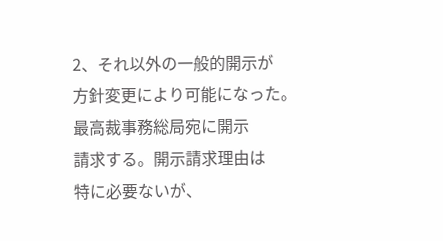2、それ以外の一般的開示が
方針変更により可能になった。
最高裁事務総局宛に開示
請求する。開示請求理由は
特に必要ないが、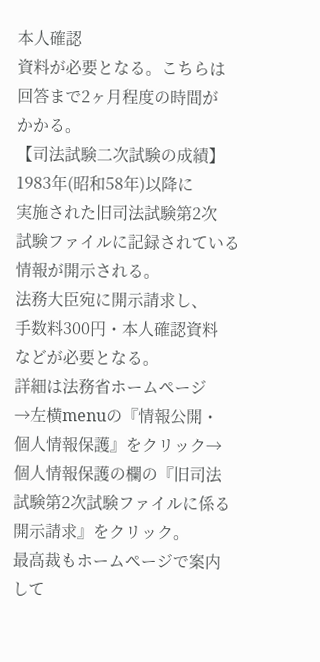本人確認
資料が必要となる。こちらは
回答まで2ヶ月程度の時間が
かかる。
【司法試験二次試験の成績】
1983年(昭和58年)以降に
実施された旧司法試験第2次
試験ファイルに記録されている
情報が開示される。
法務大臣宛に開示請求し、
手数料300円・本人確認資料
などが必要となる。
詳細は法務省ホームページ
→左横menuの『情報公開・
個人情報保護』をクリック→
個人情報保護の欄の『旧司法
試験第2次試験ファイルに係る
開示請求』をクリック。
最高裁もホームページで案内
して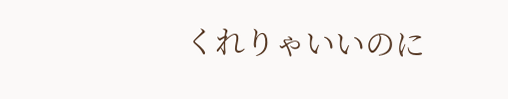くれりゃいいのに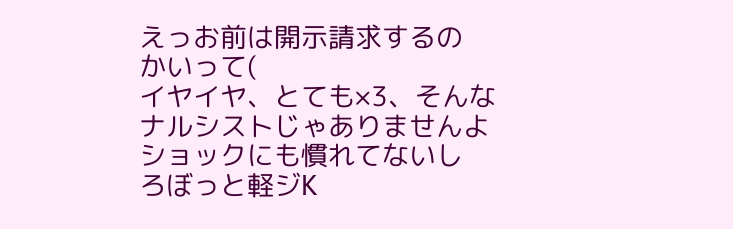えっお前は開示請求するの
かいって(
イヤイヤ、とても×3、そんな
ナルシストじゃありませんよ
ショックにも慣れてないし
ろぼっと軽ジK